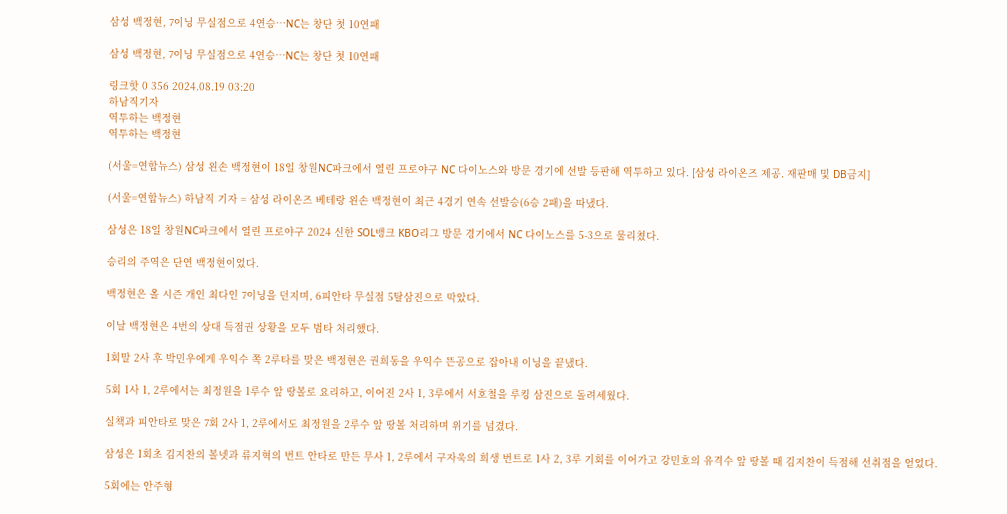삼성 백정현, 7이닝 무실점으로 4연승…NC는 창단 첫 10연패

삼성 백정현, 7이닝 무실점으로 4연승…NC는 창단 첫 10연패

링크핫 0 356 2024.08.19 03:20
하남직기자
역투하는 백정현
역투하는 백정현

(서울=연합뉴스) 삼성 왼손 백정현이 18일 창원NC파크에서 열린 프로야구 NC 다이노스와 방문 경기에 선발 등판해 역투하고 있다. [삼성 라이온즈 제공. 재판매 및 DB금지]

(서울=연합뉴스) 하남직 기자 = 삼성 라이온즈 베테랑 왼손 백정현이 최근 4경기 연속 선발승(6승 2패)을 따냈다.

삼성은 18일 창원NC파크에서 열린 프로야구 2024 신한 SOL뱅크 KBO리그 방문 경기에서 NC 다이노스를 5-3으로 물리쳤다.

승리의 주역은 단연 백정현이었다.

백정현은 올 시즌 개인 최다인 7이닝을 던지며, 6피안타 무실점 5탈삼진으로 막았다.

이날 백정현은 4번의 상대 득점권 상황을 모두 범타 처리했다.

1회말 2사 후 박민우에게 우익수 쪽 2루타를 맞은 백정현은 권희동을 우익수 뜬공으로 잡아내 이닝을 끝냈다.

5회 1사 1, 2루에서는 최정원을 1루수 앞 땅볼로 요리하고, 이어진 2사 1, 3루에서 서호철을 루킹 삼진으로 돌려세웠다.

실책과 피안타로 맞은 7회 2사 1, 2루에서도 최정원을 2루수 앞 땅볼 처리하며 위기를 넘겼다.

삼성은 1회초 김지찬의 볼넷과 류지혁의 번트 안타로 만든 무사 1, 2루에서 구자욱의 희생 번트로 1사 2, 3루 기회를 이어가고 강민호의 유격수 앞 땅볼 때 김지찬이 득점해 선취점을 얻었다.

5회에는 안주형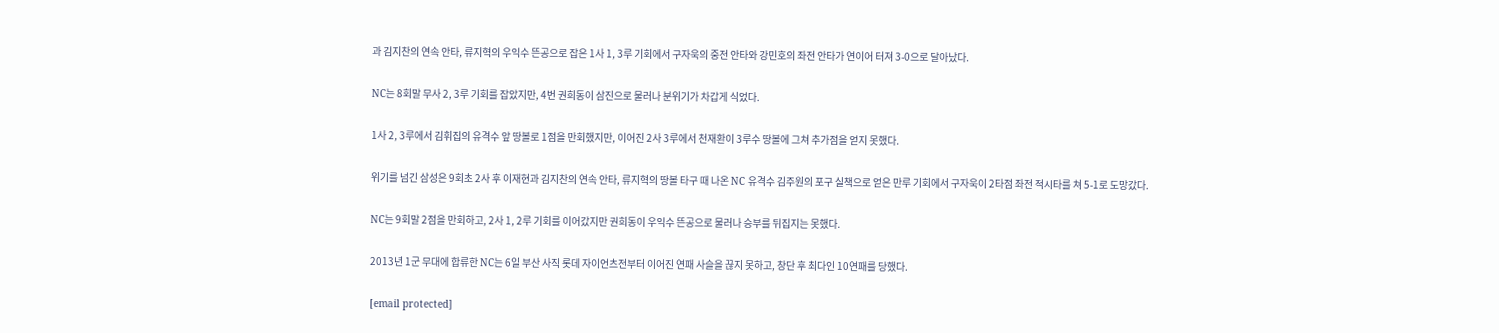과 김지찬의 연속 안타, 류지혁의 우익수 뜬공으로 잡은 1사 1, 3루 기회에서 구자욱의 중전 안타와 강민호의 좌전 안타가 연이어 터져 3-0으로 달아났다.

NC는 8회말 무사 2, 3루 기회를 잡았지만, 4번 권희동이 삼진으로 물러나 분위기가 차갑게 식었다.

1사 2, 3루에서 김휘집의 유격수 앞 땅볼로 1점을 만회했지만, 이어진 2사 3루에서 천재환이 3루수 땅볼에 그쳐 추가점을 얻지 못했다.

위기를 넘긴 삼성은 9회초 2사 후 이재현과 김지찬의 연속 안타, 류지혁의 땅볼 타구 때 나온 NC 유격수 김주원의 포구 실책으로 얻은 만루 기회에서 구자욱이 2타점 좌전 적시타를 쳐 5-1로 도망갔다.

NC는 9회말 2점을 만회하고, 2사 1, 2루 기회를 이어갔지만 권희동이 우익수 뜬공으로 물러나 승부를 뒤집지는 못했다.

2013년 1군 무대에 합류한 NC는 6일 부산 사직 롯데 자이언츠전부터 이어진 연패 사슬을 끊지 못하고, 창단 후 최다인 10연패를 당했다.

[email protected]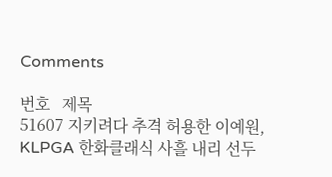Comments

번호   제목
51607 지키려다 추격 허용한 이예원, KLPGA 한화클래식 사흘 내리 선두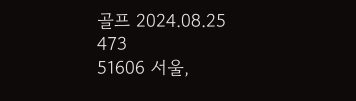골프 2024.08.25 473
51606 서울,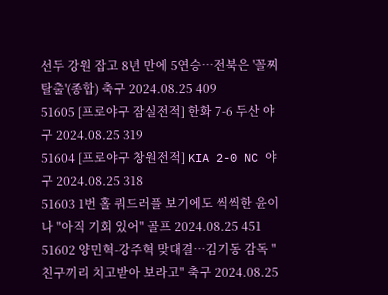선두 강원 잡고 8년 만에 5연승…전북은 '꼴찌 탈출'(종합) 축구 2024.08.25 409
51605 [프로야구 잠실전적] 한화 7-6 두산 야구 2024.08.25 319
51604 [프로야구 창원전적] KIA 2-0 NC 야구 2024.08.25 318
51603 1번 홀 쿼드러플 보기에도 씩씩한 윤이나 "아직 기회 있어" 골프 2024.08.25 451
51602 양민혁-강주혁 맞대결…김기동 감독 "친구끼리 치고받아 보라고" 축구 2024.08.25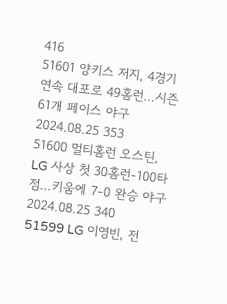416
51601 양키스 저지, 4경기 연속 대포로 49홈런…시즌 61개 페이스 야구 2024.08.25 353
51600 멀티홈런 오스틴, LG 사상 첫 30홈런-100타점…키움에 7-0 완승 야구 2024.08.25 340
51599 LG 이영빈, 전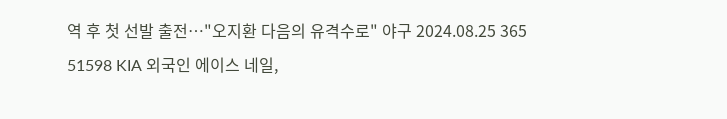역 후 첫 선발 출전…"오지환 다음의 유격수로" 야구 2024.08.25 365
51598 KIA 외국인 에이스 네일,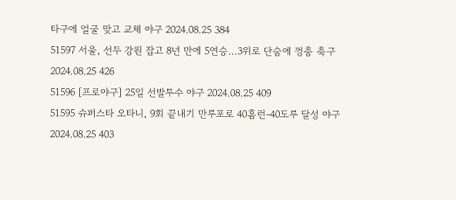타구에 얼굴 맞고 교체 야구 2024.08.25 384
51597 서울, 선두 강원 잡고 8년 만에 5연승…3위로 단숨에 껑충 축구 2024.08.25 426
51596 [프로야구] 25일 선발투수 야구 2024.08.25 409
51595 슈퍼스타 오타니, 9회 끝내기 만루포로 40홈런-40도루 달성 야구 2024.08.25 403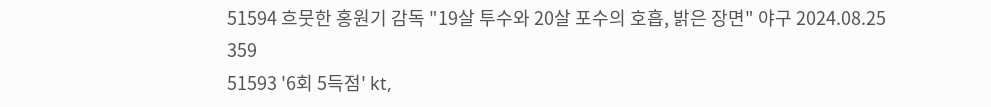51594 흐뭇한 홍원기 감독 "19살 투수와 20살 포수의 호흡, 밝은 장면" 야구 2024.08.25 359
51593 '6회 5득점' kt,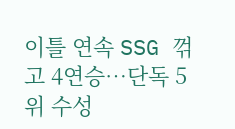이틀 연속 SSG 꺾고 4연승…단독 5위 수성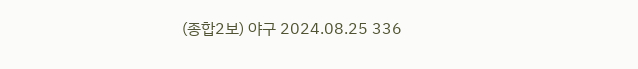(종합2보) 야구 2024.08.25 336